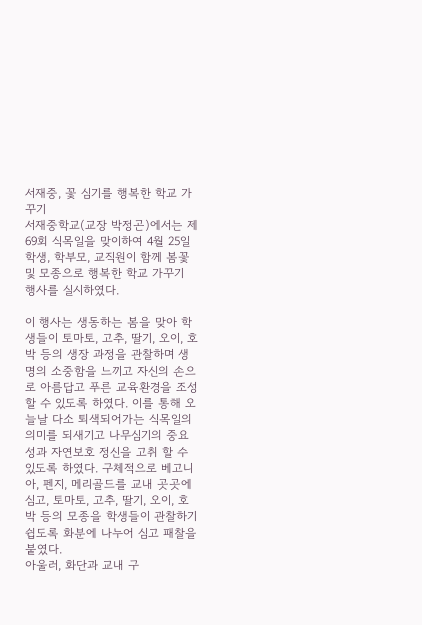서재중, 꽃 심기를 행복한 학교 가꾸기
서재중학교(교장 박정곤)에서는 제69회 식목일을 맞이하여 4월 25일 학생, 학부모, 교직원이 함께 봄꽃 및 모종으로 행복한 학교 가꾸기 행사를 실시하였다.

이 행사는 생동하는 봄을 맞아 학생들이 토마토, 고추, 딸기, 오이, 호박 등의 생장 과정을 관찰하며 생명의 소중함을 느끼고 자신의 손으로 아름답고 푸른 교육환경을 조성할 수 있도록 하였다. 이를 통해 오늘날 다소 퇴색되어가는 식목일의 의미를 되새기고 나무심기의 중요성과 자연보호 정신을 고취 할 수 있도록 하였다. 구체적으로 베고니아, 펜지, 메리골드를 교내 곳곳에 심고, 토마토, 고추, 딸기, 오이, 호박 등의 모종을 학생들이 관찰하기 쉽도록 화분에 나누어 심고 패찰을 붙였다.
아울러, 화단과 교내 구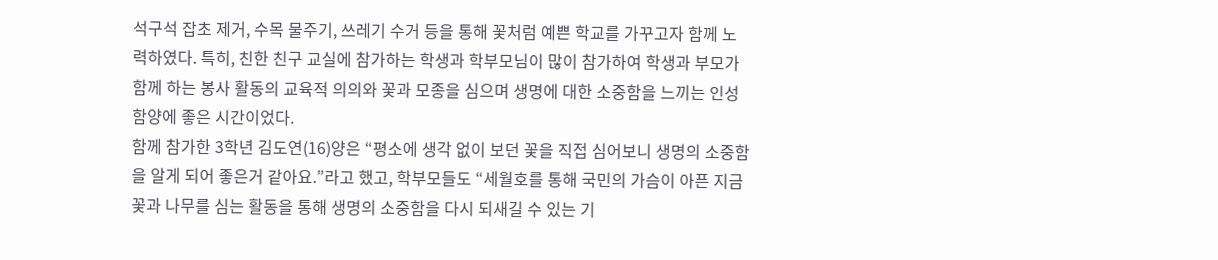석구석 잡초 제거, 수목 물주기, 쓰레기 수거 등을 통해 꽃처럼 예쁜 학교를 가꾸고자 함께 노력하였다. 특히, 친한 친구 교실에 참가하는 학생과 학부모님이 많이 참가하여 학생과 부모가 함께 하는 봉사 활동의 교육적 의의와 꽃과 모종을 심으며 생명에 대한 소중함을 느끼는 인성 함양에 좋은 시간이었다.
함께 참가한 3학년 김도연(16)양은 “평소에 생각 없이 보던 꽃을 직접 심어보니 생명의 소중함을 알게 되어 좋은거 같아요.”라고 했고, 학부모들도 “세월호를 통해 국민의 가슴이 아픈 지금 꽃과 나무를 심는 활동을 통해 생명의 소중함을 다시 되새길 수 있는 기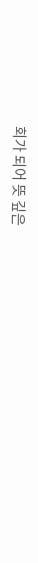회가 되어 뜻 깊은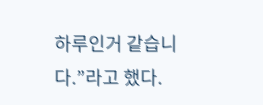하루인거 같습니다.”라고 했다.